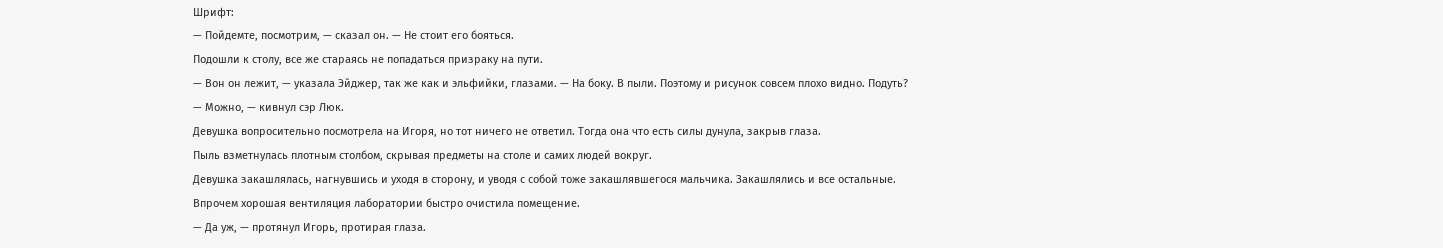Шрифт:
— Пойдемте, посмотрим, — сказал он. — Не стоит его бояться.
Подошли к столу, все же стараясь не попадаться призраку на пути.
— Вон он лежит, — указала Эйджер, так же как и эльфийки, глазами. — На боку. В пыли. Поэтому и рисунок совсем плохо видно. Подуть?
— Можно, — кивнул сэр Люк.
Девушка вопросительно посмотрела на Игоря, но тот ничего не ответил. Тогда она что есть силы дунула, закрыв глаза.
Пыль взметнулась плотным столбом, скрывая предметы на столе и самих людей вокруг.
Девушка закашлялась, нагнувшись и уходя в сторону, и уводя с собой тоже закашлявшегося мальчика. Закашлялись и все остальные.
Впрочем хорошая вентиляция лаборатории быстро очистила помещение.
— Да уж, — протянул Игорь, протирая глаза.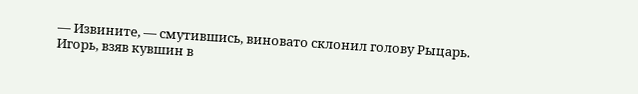— Извините, — смутившись, виновато склонил голову Рыцарь.
Игорь, взяв кувшин в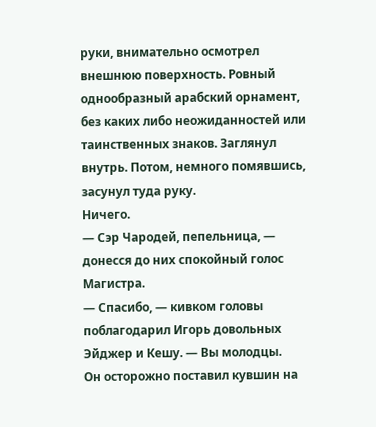руки, внимательно осмотрел внешнюю поверхность. Ровный однообразный арабский орнамент, без каких либо неожиданностей или таинственных знаков. Заглянул внутрь. Потом, немного помявшись, засунул туда руку.
Ничего.
— Сэр Чародей, пепельница, — донесся до них спокойный голос Магистра.
— Спасибо, — кивком головы поблагодарил Игорь довольных Эйджер и Кешу. — Вы молодцы.
Он осторожно поставил кувшин на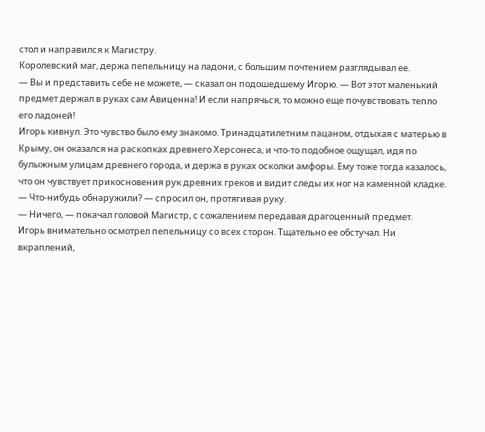стол и направился к Магистру.
Королевский маг, держа пепельницу на ладони, с большим почтением разглядывал ее.
— Вы и представить себе не можете, — сказал он подошедшему Игорю. — Вот этот маленький предмет держал в руках сам Авиценна! И если напрячься, то можно еще почувствовать тепло его ладоней!
Игорь кивнул. Это чувство было ему знакомо. Тринадцатилетним пацаном, отдыхая с матерью в Крыму, он оказался на раскопках древнего Херсонеса, и что-то подобное ощущал, идя по булыжным улицам древнего города, и держа в руках осколки амфоры. Ему тоже тогда казалось, что он чувствует прикосновения рук древних греков и видит следы их ног на каменной кладке.
— Что-нибудь обнаружили? — спросил он, протягивая руку.
— Ничего, — покачал головой Магистр, с сожалением передавая драгоценный предмет.
Игорь внимательно осмотрел пепельницу со всех сторон. Тщательно ее обстучал. Ни вкраплений,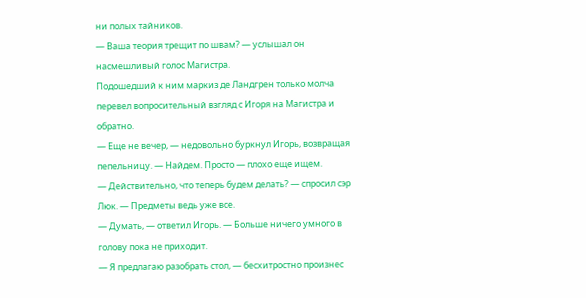ни полых тайников.
— Ваша теория трещит по швам? — услышал он насмешливый голос Магистра.
Подошедший к ним маркиз де Ландгрен только молча перевел вопросительный взгляд с Игоря на Магистра и обратно.
— Еще не вечер, — недовольно буркнул Игорь, возвращая пепельницу. — Найдем. Просто — плохо еще ищем.
— Действительно, что теперь будем делать? — спросил сэр Люк. — Предметы ведь уже все.
— Думать, — ответил Игорь. — Больше ничего умного в голову пока не приходит.
— Я предлагаю разобрать стол, — бесхитростно произнес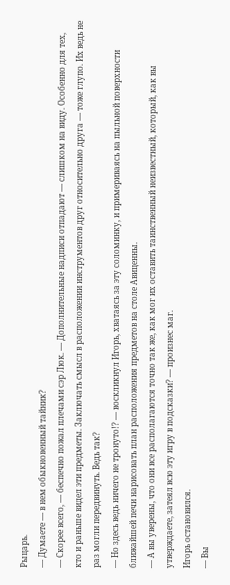Рыцарь.
— Думаете — в нем обыкновенный тайник?
— Скорее всего, — беспечно пожал плечами сэр Люк. — Дополнительные надписи отпадают — слишком на виду. Особенно для тех, кто и раньше видел эти предметы. Заключать смысл в расположении инструментов друг относительно друга — тоже глупо. Их ведь не раз могли передвинуть. Ведь так?
— Но здесь ведь ничего не тронуто!? — воскликнул Игорь, хватаясь за эту соломинку, и примериваясь на пыльной поверхности ближайшей печи нарисовать план расположения предметов на столе Авиценны.
— А вы уверены, что они все располагаются точно так же, как мог их оставить таинственный неизвестный, который, как вы утверждаете, затеял всю эту игру в подсказки? — произнес маг.
Игорь остановился.
— Вы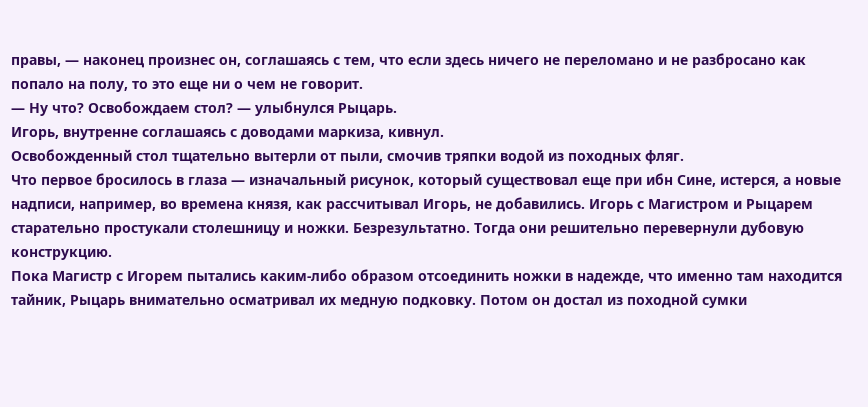правы, — наконец произнес он, соглашаясь с тем, что если здесь ничего не переломано и не разбросано как попало на полу, то это еще ни о чем не говорит.
— Ну что? Освобождаем стол? — улыбнулся Рыцарь.
Игорь, внутренне соглашаясь с доводами маркиза, кивнул.
Освобожденный стол тщательно вытерли от пыли, смочив тряпки водой из походных фляг.
Что первое бросилось в глаза — изначальный рисунок, который существовал еще при ибн Сине, истерся, а новые надписи, например, во времена князя, как рассчитывал Игорь, не добавились. Игорь с Магистром и Рыцарем старательно простукали столешницу и ножки. Безрезультатно. Тогда они решительно перевернули дубовую конструкцию.
Пока Магистр с Игорем пытались каким-либо образом отсоединить ножки в надежде, что именно там находится тайник, Рыцарь внимательно осматривал их медную подковку. Потом он достал из походной сумки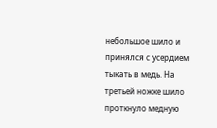небольшое шило и принялся с усердием тыкать в медь. На третьей ножке шило проткнуло медную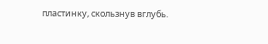пластинку, скользнув вглубь.